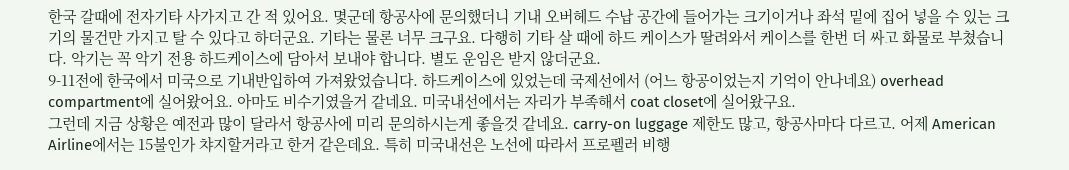한국 갈때에 전자기타 사가지고 간 적 있어요. 몇군데 항공사에 문의했더니 기내 오버헤드 수납 공간에 들어가는 크기이거나 좌석 밑에 집어 넣을 수 있는 크기의 물건만 가지고 탈 수 있다고 하더군요. 기타는 물론 너무 크구요. 다행히 기타 살 때에 하드 케이스가 딸려와서 케이스를 한번 더 싸고 화물로 부쳤습니다. 악기는 꼭 악기 전용 하드케이스에 담아서 보내야 합니다. 별도 운임은 받지 않더군요.
9-11전에 한국에서 미국으로 기내반입하여 가져왔었습니다. 하드케이스에 있었는데 국제선에서 (어느 항공이었는지 기억이 안나네요) overhead compartment에 실어왔어요. 아마도 비수기였을거 같네요. 미국내선에서는 자리가 부족해서 coat closet에 실어왔구요.
그런데 지금 상황은 예전과 많이 달라서 항공사에 미리 문의하시는게 좋을것 같네요. carry-on luggage 제한도 많고, 항공사마다 다르고. 어제 American Airline에서는 15불인가 챠지할거라고 한거 같은데요. 특히 미국내선은 노선에 따라서 프로펠러 비행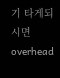기 타게되시면 overhead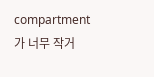compartment가 너무 작거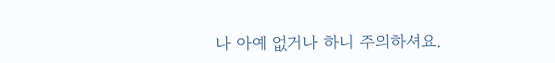나 아예 없거나 하니 주의하셔요.